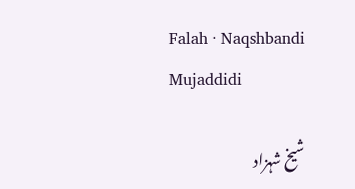Falah · Naqshbandi Mujaddidi

شیخ شہزاد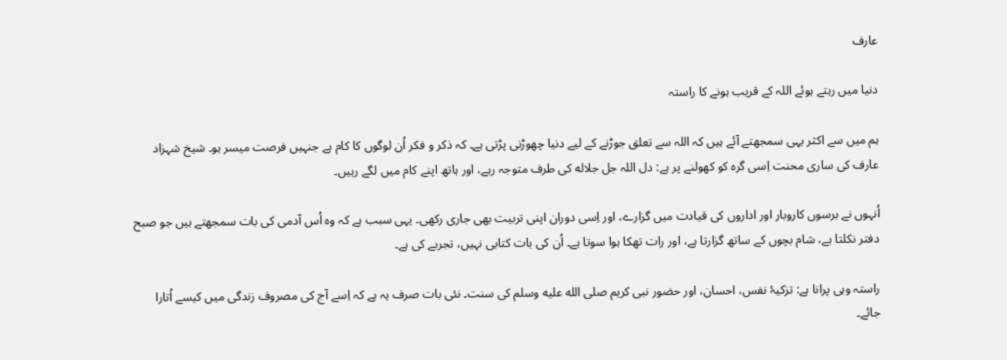عارف

دنیا میں رہتے ہوئے اللہ کے قریب ہونے کا راستہ

ہم میں سے اکثر یہی سمجھتے آئے ہیں کہ اللہ سے تعلق جوڑنے کے لیے دنیا چھوڑنی پڑتی ہے۔ کہ ذکر و فکر اُن لوگوں کا کام ہے جنہیں فرصت میسر ہو۔ شیخ شہزاد عارف کی ساری محنت اِسی گرہ کو کھولنے پر ہے: دل اللہ جل جلاله کی طرف متوجہ رہے، اور ہاتھ اپنے کام میں لگے رہیں۔

اُنہوں نے برسوں کاروبار اور اداروں کی قیادت میں گزارے، اور اِسی دوران اپنی تربیت بھی جاری رکھی۔ یہی سبب ہے کہ وہ اُس آدمی کی بات سمجھتے ہیں جو صبح دفتر نکلتا ہے، شام بچوں کے ساتھ گزارتا ہے، اور رات تھکا ہوا سوتا ہے۔ اُن کی بات کتابی نہیں، تجربے کی ہے۔

راستہ وہی پرانا ہے: تزکیۂ نفس، احسان، اور حضور نبی کریم صلى الله عليه وسلم کی سنت۔ نئی بات صرف یہ ہے کہ اِسے آج کی مصروف زندگی میں کیسے اُتارا جائے۔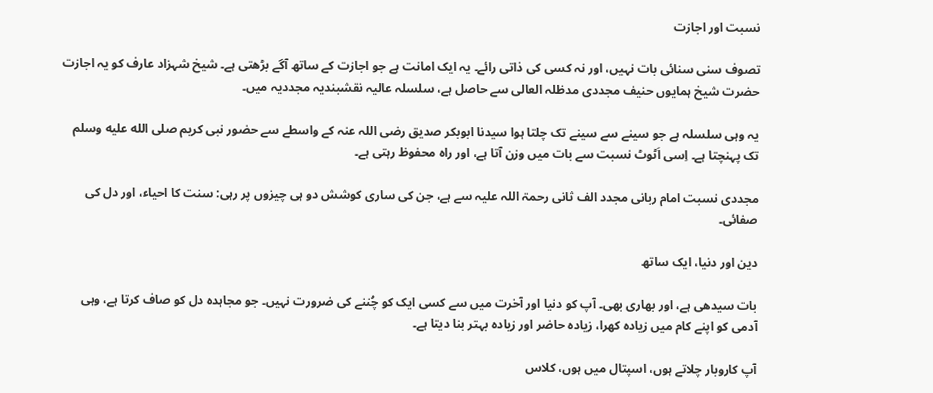نسبت اور اجازت

تصوف سنی سنائی بات نہیں، اور نہ کسی کی ذاتی رائے۔ یہ ایک امانت ہے جو اجازت کے ساتھ آگے بڑھتی ہے۔ شیخ شہزاد عارف کو یہ اجازت حضرت شیخ ہمایوں حنیف مجددی مدظلہ العالی سے حاصل ہے، سلسلہ عالیہ نقشبندیہ مجددیہ میں۔

یہ وہی سلسلہ ہے جو سینے سے سینے تک چلتا ہوا سیدنا ابوبکر صدیق رضی اللہ عنہ کے واسطے سے حضور نبی کریم صلى الله عليه وسلم تک پہنچتا ہے۔ اِسی اَٹوٹ نسبت سے بات میں وزن آتا ہے، اور راہ محفوظ رہتی ہے۔

مجددی نسبت امام ربانی مجدد الف ثانی رحمۃ اللہ علیہ سے ہے، جن کی ساری کوشش دو ہی چیزوں پر رہی: سنت کا احیاء، اور دل کی صفائی۔

دین اور دنیا، ایک ساتھ

بات سیدھی ہے، اور بھاری بھی۔ آپ کو دنیا اور آخرت میں سے کسی ایک کو چُننے کی ضرورت نہیں۔ جو مجاہدہ دل کو صاف کرتا ہے، وہی آدمی کو اپنے کام میں زیادہ کھرا، زیادہ حاضر اور زیادہ بہتر بنا دیتا ہے۔

آپ کاروبار چلاتے ہوں، اسپتال میں ہوں، کلاس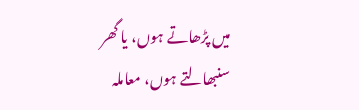میں پڑھاتے ہوں، یا گھر سنبھالتے ہوں، معاملہ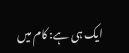ایک ہی ہے: کام میں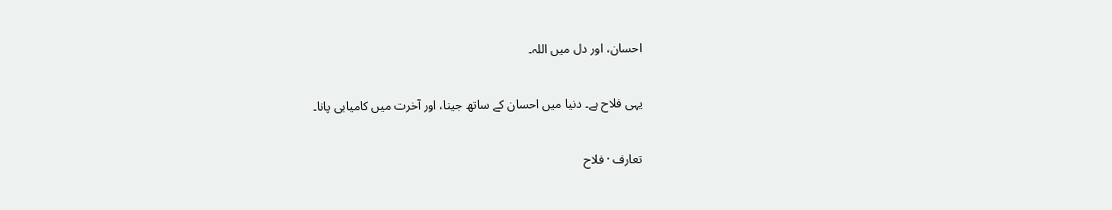احسان، اور دل میں اللہ۔

یہی فلاح ہے۔ دنیا میں احسان کے ساتھ جینا، اور آخرت میں کامیابی پانا۔

تعارف · فلاح